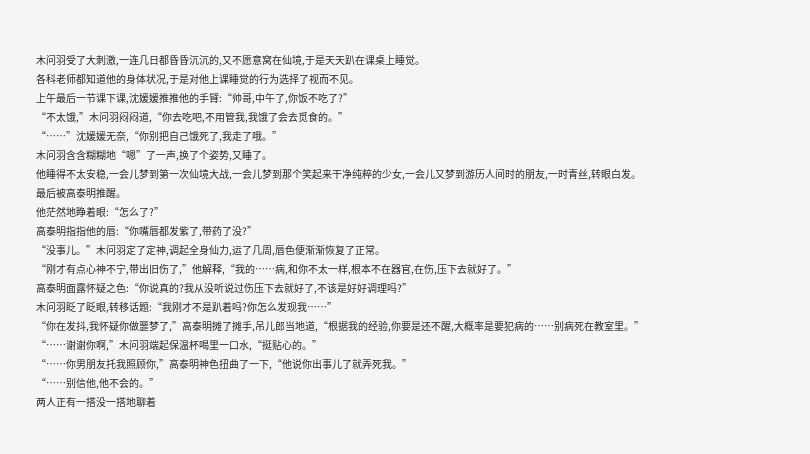木问羽受了大刺激,一连几日都昏昏沉沉的,又不愿意窝在仙境,于是天天趴在课桌上睡觉。
各科老师都知道他的身体状况,于是对他上课睡觉的行为选择了视而不见。
上午最后一节课下课,沈媛媛推推他的手臂:“帅哥,中午了,你饭不吃了?”
“不太饿,”木问羽闷闷道,“你去吃吧,不用管我,我饿了会去觅食的。”
“……”沈媛媛无奈,“你别把自己饿死了,我走了哦。”
木问羽含含糊糊地“嗯”了一声,换了个姿势,又睡了。
他睡得不太安稳,一会儿梦到第一次仙境大战,一会儿梦到那个笑起来干净纯粹的少女,一会儿又梦到游历人间时的朋友,一时青丝,转眼白发。
最后被高泰明推醒。
他茫然地睁着眼:“怎么了?”
高泰明指指他的唇:“你嘴唇都发紫了,带药了没?”
“没事儿。”木问羽定了定神,调起全身仙力,运了几周,唇色便渐渐恢复了正常。
“刚才有点心神不宁,带出旧伤了,”他解释,“我的……病,和你不太一样,根本不在器官,在伤,压下去就好了。”
高泰明面露怀疑之色:“你说真的?我从没听说过伤压下去就好了,不该是好好调理吗?”
木问羽眨了眨眼,转移话题:“我刚才不是趴着吗?你怎么发现我……”
“你在发抖,我怀疑你做噩梦了,”高泰明摊了摊手,吊儿郎当地道,“根据我的经验,你要是还不醒,大概率是要犯病的……别病死在教室里。”
“……谢谢你啊,”木问羽端起保温杯喝里一口水,“挺贴心的。”
“……你男朋友托我照顾你,”高泰明神色扭曲了一下,“他说你出事儿了就弄死我。”
“……别信他,他不会的。”
两人正有一搭没一搭地聊着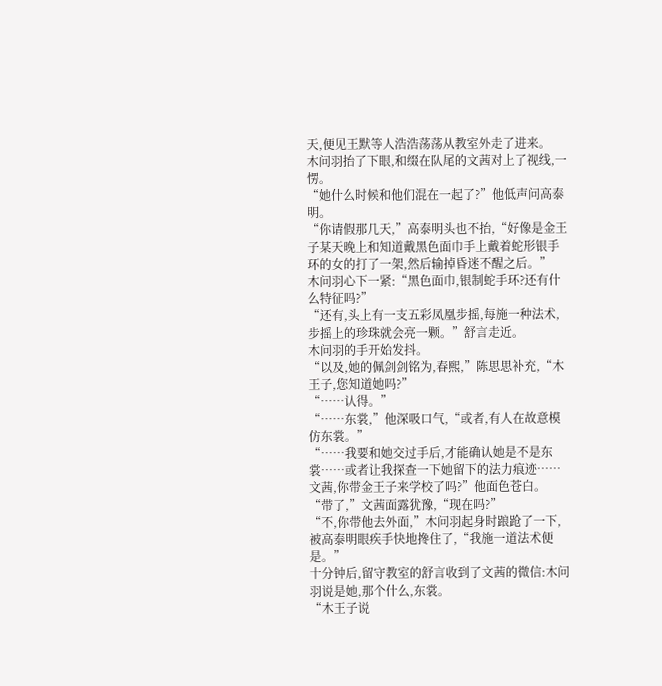天,便见王默等人浩浩荡荡从教室外走了进来。
木问羽抬了下眼,和缀在队尾的文茜对上了视线,一愣。
“她什么时候和他们混在一起了?”他低声问高泰明。
“你请假那几天,”高泰明头也不抬,“好像是金王子某天晚上和知道戴黑色面巾手上戴着蛇形银手环的女的打了一架,然后输掉昏迷不醒之后。”
木问羽心下一紧:“黑色面巾,银制蛇手环?还有什么特征吗?”
“还有,头上有一支五彩凤凰步摇,每施一种法术,步摇上的珍珠就会亮一颗。”舒言走近。
木问羽的手开始发抖。
“以及,她的佩剑剑铭为,春熙,”陈思思补充,“木王子,您知道她吗?”
“……认得。”
“……东裳,”他深吸口气,“或者,有人在故意模仿东裳。”
“……我要和她交过手后,才能确认她是不是东裳……或者让我探查一下她留下的法力痕迹……文茜,你带金王子来学校了吗?”他面色苍白。
“带了,”文茜面露犹豫,“现在吗?”
“不,你带他去外面,”木问羽起身时踉跄了一下,被高泰明眼疾手快地搀住了,“我施一道法术便是。”
十分钟后,留守教室的舒言收到了文茜的微信:木问羽说是她,那个什么,东裳。
“木王子说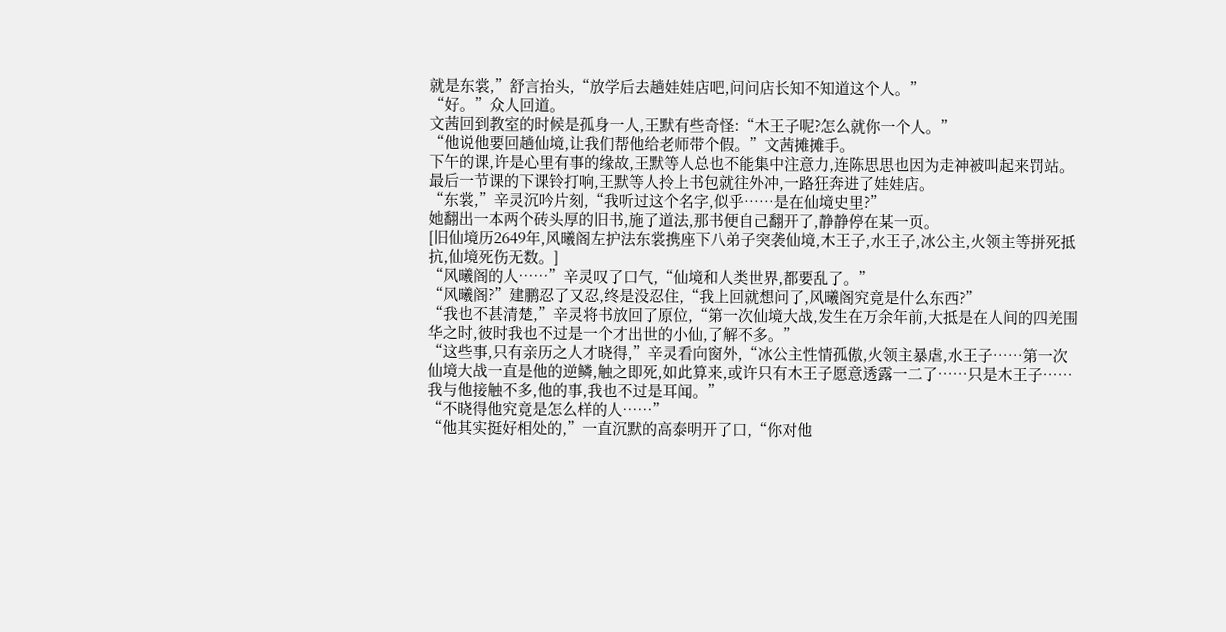就是东裳,”舒言抬头,“放学后去趟娃娃店吧,问问店长知不知道这个人。”
“好。”众人回道。
文茜回到教室的时候是孤身一人,王默有些奇怪:“木王子呢?怎么就你一个人。”
“他说他要回趟仙境,让我们帮他给老师带个假。”文茜摊摊手。
下午的课,许是心里有事的缘故,王默等人总也不能集中注意力,连陈思思也因为走神被叫起来罚站。
最后一节课的下课铃打响,王默等人拎上书包就往外冲,一路狂奔进了娃娃店。
“东裳,”辛灵沉吟片刻,“我听过这个名字,似乎……是在仙境史里?”
她翻出一本两个砖头厚的旧书,施了道法,那书便自己翻开了,静静停在某一页。
[旧仙境历2649年,风曦阁左护法东裳携座下八弟子突袭仙境,木王子,水王子,冰公主,火领主等拼死抵抗,仙境死伤无数。]
“风曦阁的人……”辛灵叹了口气,“仙境和人类世界,都要乱了。”
“风曦阁?”建鹏忍了又忍,终是没忍住,“我上回就想问了,风曦阁究竟是什么东西?”
“我也不甚清楚,”辛灵将书放回了原位,“第一次仙境大战,发生在万余年前,大抵是在人间的四羌围华之时,彼时我也不过是一个才出世的小仙,了解不多。”
“这些事,只有亲历之人才晓得,”辛灵看向窗外,“冰公主性情孤傲,火领主暴虐,水王子……第一次仙境大战一直是他的逆鳞,触之即死,如此算来,或许只有木王子愿意透露一二了……只是木王子……我与他接触不多,他的事,我也不过是耳闻。”
“不晓得他究竟是怎么样的人……”
“他其实挺好相处的,”一直沉默的高泰明开了口,“你对他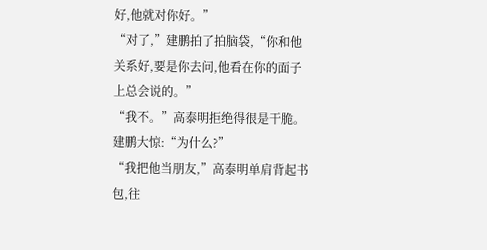好,他就对你好。”
“对了,”建鹏拍了拍脑袋,“你和他关系好,要是你去问,他看在你的面子上总会说的。”
“我不。”高泰明拒绝得很是干脆。
建鹏大惊:“为什么?”
“我把他当朋友,”高泰明单肩背起书包,往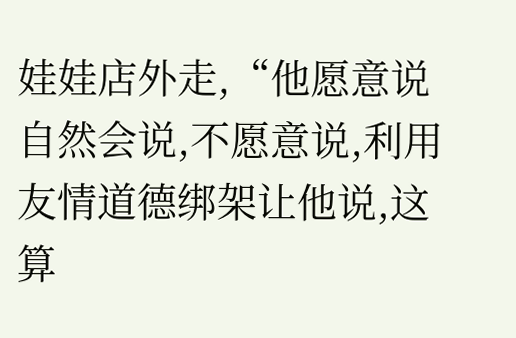娃娃店外走,“他愿意说自然会说,不愿意说,利用友情道德绑架让他说,这算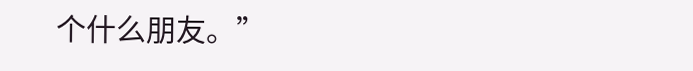个什么朋友。”